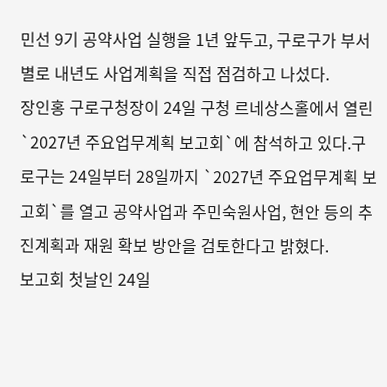민선 9기 공약사업 실행을 1년 앞두고, 구로구가 부서별로 내년도 사업계획을 직접 점검하고 나섰다.
장인홍 구로구청장이 24일 구청 르네상스홀에서 열린 `2027년 주요업무계획 보고회`에 참석하고 있다.구로구는 24일부터 28일까지 `2027년 주요업무계획 보고회`를 열고 공약사업과 주민숙원사업, 현안 등의 추진계획과 재원 확보 방안을 검토한다고 밝혔다.
보고회 첫날인 24일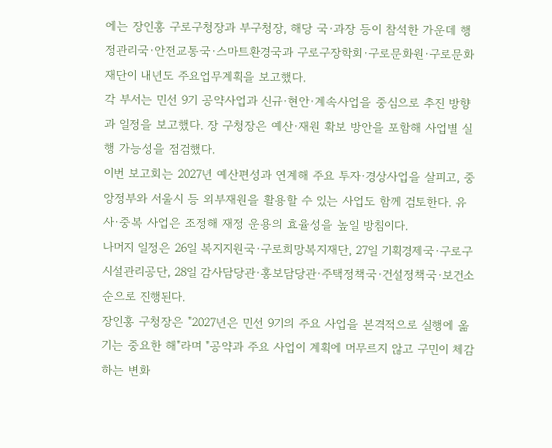에는 장인홍 구로구청장과 부구청장, 해당 국·과장 등이 참석한 가운데 행정관리국·안전교통국·스마트환경국과 구로구장학회·구로문화원·구로문화재단이 내년도 주요업무계획을 보고했다.
각 부서는 민선 9기 공약사업과 신규·현안·계속사업을 중심으로 추진 방향과 일정을 보고했다. 장 구청장은 예산·재원 확보 방안을 포함해 사업별 실행 가능성을 점검했다.
이번 보고회는 2027년 예산편성과 연계해 주요 투자·경상사업을 살피고, 중앙정부와 서울시 등 외부재원을 활용할 수 있는 사업도 함께 검토한다. 유사·중복 사업은 조정해 재정 운용의 효율성을 높일 방침이다.
나머지 일정은 26일 복지지원국·구로희망복지재단, 27일 기획경제국·구로구시설관리공단, 28일 감사담당관·홍보담당관·주택정책국·건설정책국·보건소 순으로 진행된다.
장인홍 구청장은 "2027년은 민선 9기의 주요 사업을 본격적으로 실행에 옮기는 중요한 해"라며 "공약과 주요 사업이 계획에 머무르지 않고 구민이 체감하는 변화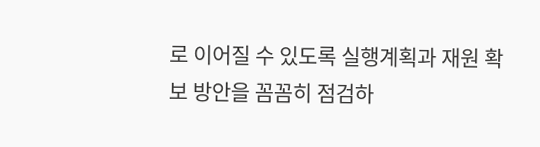로 이어질 수 있도록 실행계획과 재원 확보 방안을 꼼꼼히 점검하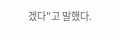겠다"고 말했다.